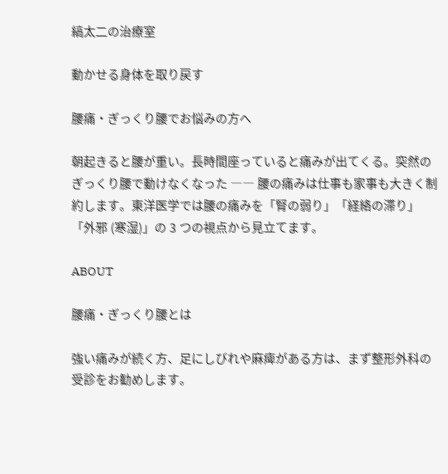縞太二の治療室

動かせる身体を取り戻す

腰痛・ぎっくり腰でお悩みの方へ

朝起きると腰が重い。長時間座っていると痛みが出てくる。突然のぎっくり腰で動けなくなった ―― 腰の痛みは仕事も家事も大きく制約します。東洋医学では腰の痛みを「腎の弱り」「経絡の滞り」「外邪 (寒湿)」の 3 つの視点から見立てます。

ABOUT

腰痛・ぎっくり腰とは

強い痛みが続く方、足にしびれや麻痺がある方は、まず整形外科の受診をお勧めします。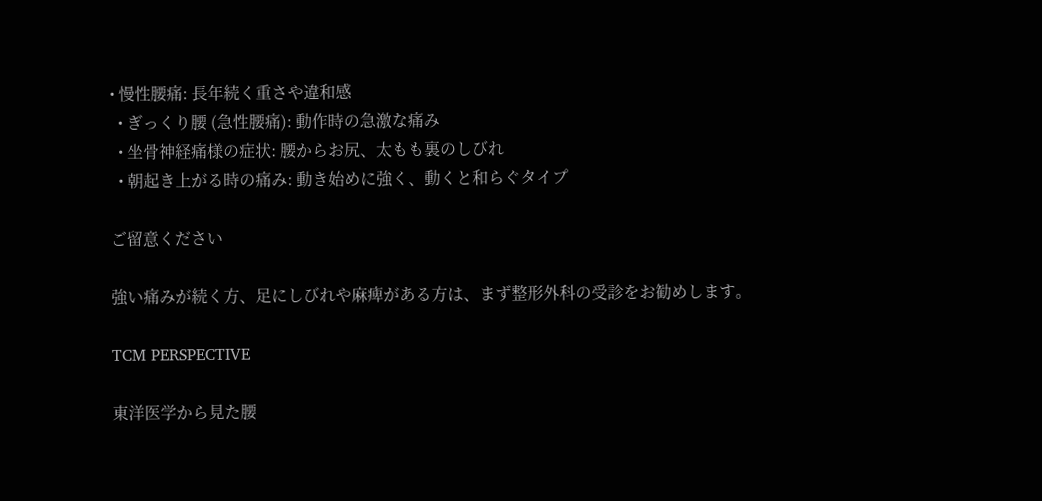• 慢性腰痛: 長年続く重さや違和感
  • ぎっくり腰 (急性腰痛): 動作時の急激な痛み
  • 坐骨神経痛様の症状: 腰からお尻、太もも裏のしびれ
  • 朝起き上がる時の痛み: 動き始めに強く、動くと和らぐタイプ

ご留意ください

強い痛みが続く方、足にしびれや麻痺がある方は、まず整形外科の受診をお勧めします。

TCM PERSPECTIVE

東洋医学から見た腰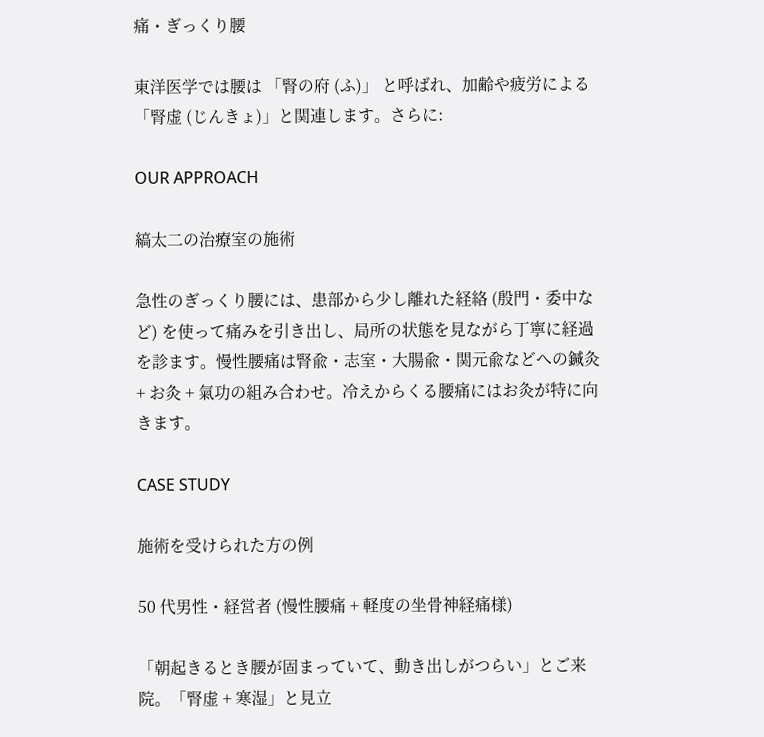痛・ぎっくり腰

東洋医学では腰は 「腎の府 (ふ)」 と呼ばれ、加齢や疲労による「腎虚 (じんきょ)」と関連します。さらに:

OUR APPROACH

縞太二の治療室の施術

急性のぎっくり腰には、患部から少し離れた経絡 (殷門・委中など) を使って痛みを引き出し、局所の状態を見ながら丁寧に経過を診ます。慢性腰痛は腎兪・志室・大腸兪・関元兪などへの鍼灸 + お灸 + 氣功の組み合わせ。冷えからくる腰痛にはお灸が特に向きます。

CASE STUDY

施術を受けられた方の例

50 代男性・経営者 (慢性腰痛 + 軽度の坐骨神経痛様)

「朝起きるとき腰が固まっていて、動き出しがつらい」とご来院。「腎虚 + 寒湿」と見立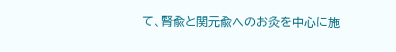て、腎兪と関元兪へのお灸を中心に施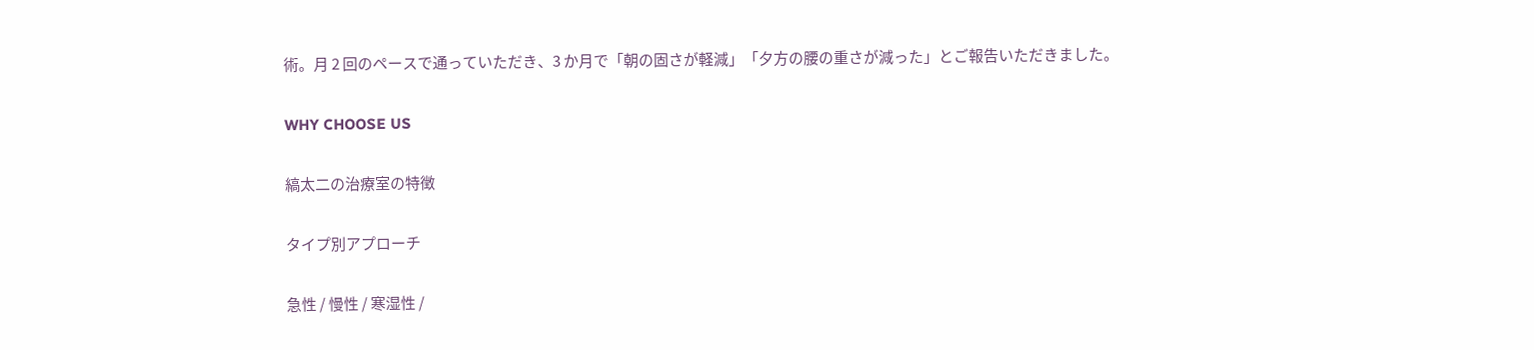術。月 2 回のペースで通っていただき、3 か月で「朝の固さが軽減」「夕方の腰の重さが減った」とご報告いただきました。

WHY CHOOSE US

縞太二の治療室の特徴

タイプ別アプローチ

急性 / 慢性 / 寒湿性 /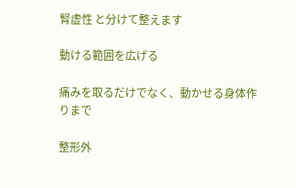腎虚性 と分けて整えます

動ける範囲を広げる

痛みを取るだけでなく、動かせる身体作りまで

整形外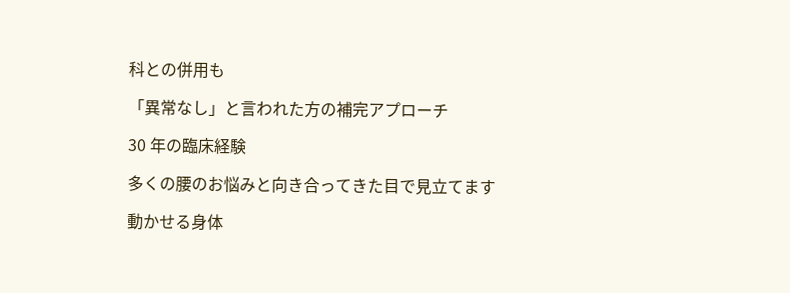科との併用も

「異常なし」と言われた方の補完アプローチ

30 年の臨床経験

多くの腰のお悩みと向き合ってきた目で見立てます

動かせる身体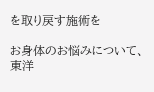を取り戻す施術を

お身体のお悩みについて、東洋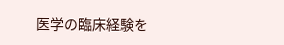医学の臨床経験を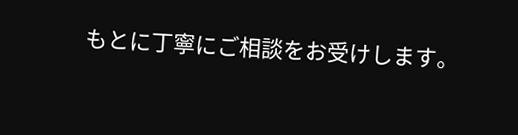もとに丁寧にご相談をお受けします。